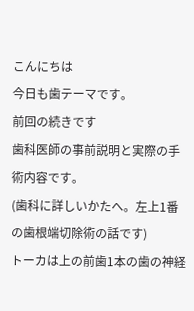こんにちは
今日も歯テーマです。
前回の続きです
歯科医師の事前説明と実際の手術内容です。
(歯科に詳しいかたへ。左上1番の歯根端切除術の話です)
トーカは上の前歯1本の歯の神経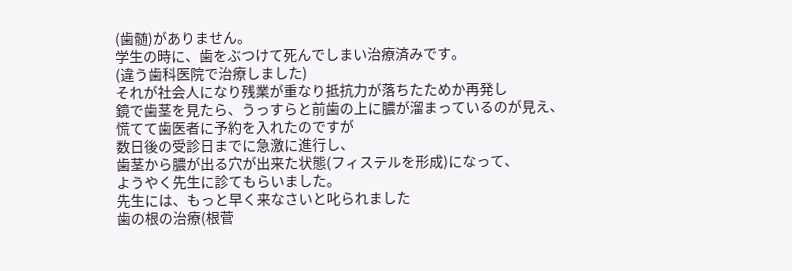(歯髄)がありません。
学生の時に、歯をぶつけて死んでしまい治療済みです。
(違う歯科医院で治療しました)
それが社会人になり残業が重なり抵抗力が落ちたためか再発し
鏡で歯茎を見たら、うっすらと前歯の上に膿が溜まっているのが見え、
慌てて歯医者に予約を入れたのですが
数日後の受診日までに急激に進行し、
歯茎から膿が出る穴が出来た状態(フィステルを形成)になって、
ようやく先生に診てもらいました。
先生には、もっと早く来なさいと叱られました
歯の根の治療(根菅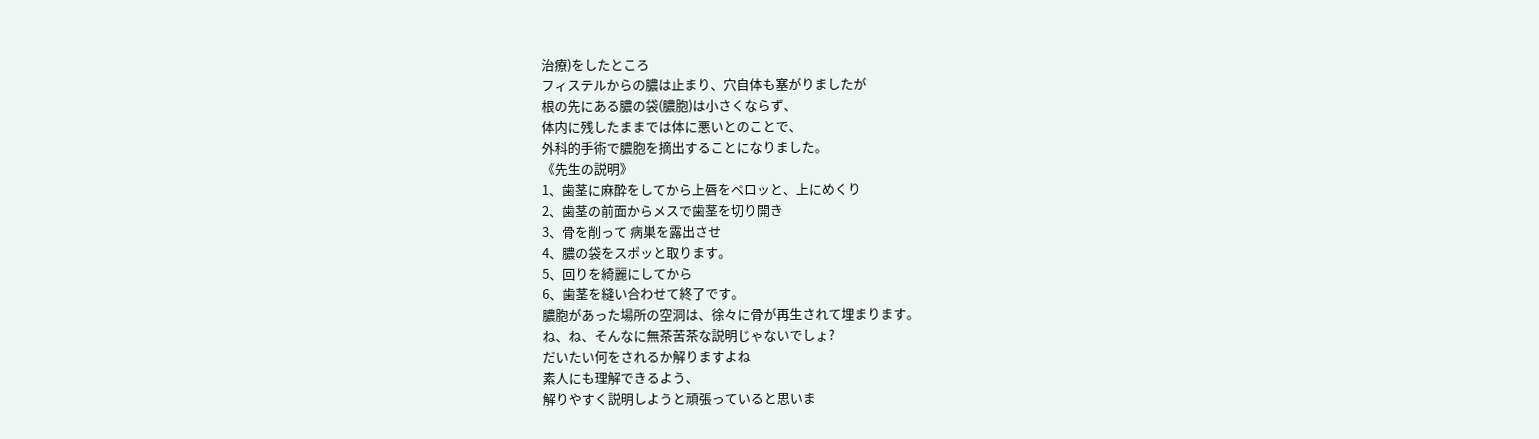治療)をしたところ
フィステルからの膿は止まり、穴自体も塞がりましたが
根の先にある膿の袋(膿胞)は小さくならず、
体内に残したままでは体に悪いとのことで、
外科的手術で膿胞を摘出することになりました。
《先生の説明》
1、歯茎に麻酔をしてから上唇をペロッと、上にめくり
2、歯茎の前面からメスで歯茎を切り開き
3、骨を削って 病巣を露出させ
4、膿の袋をスポッと取ります。
5、回りを綺麗にしてから
6、歯茎を縫い合わせて終了です。
膿胞があった場所の空洞は、徐々に骨が再生されて埋まります。
ね、ね、そんなに無茶苦茶な説明じゃないでしょ?
だいたい何をされるか解りますよね
素人にも理解できるよう、
解りやすく説明しようと頑張っていると思いま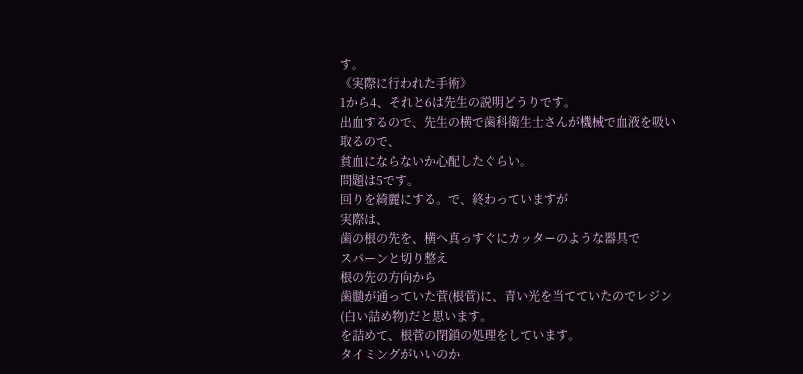す。
《実際に行われた手術》
1から4、それと6は先生の説明どうりです。
出血するので、先生の横で歯科衛生士さんが機械で血液を吸い取るので、
貧血にならないか心配したぐらい。
問題は5です。
回りを綺麗にする。で、終わっていますが
実際は、
歯の根の先を、横へ真っすぐにカッターのような器具で
スパーンと切り整え
根の先の方向から
歯髄が通っていた菅(根菅)に、青い光を当てていたのでレジン(白い詰め物)だと思います。
を詰めて、根菅の閉鎖の処理をしています。
タイミングがいいのか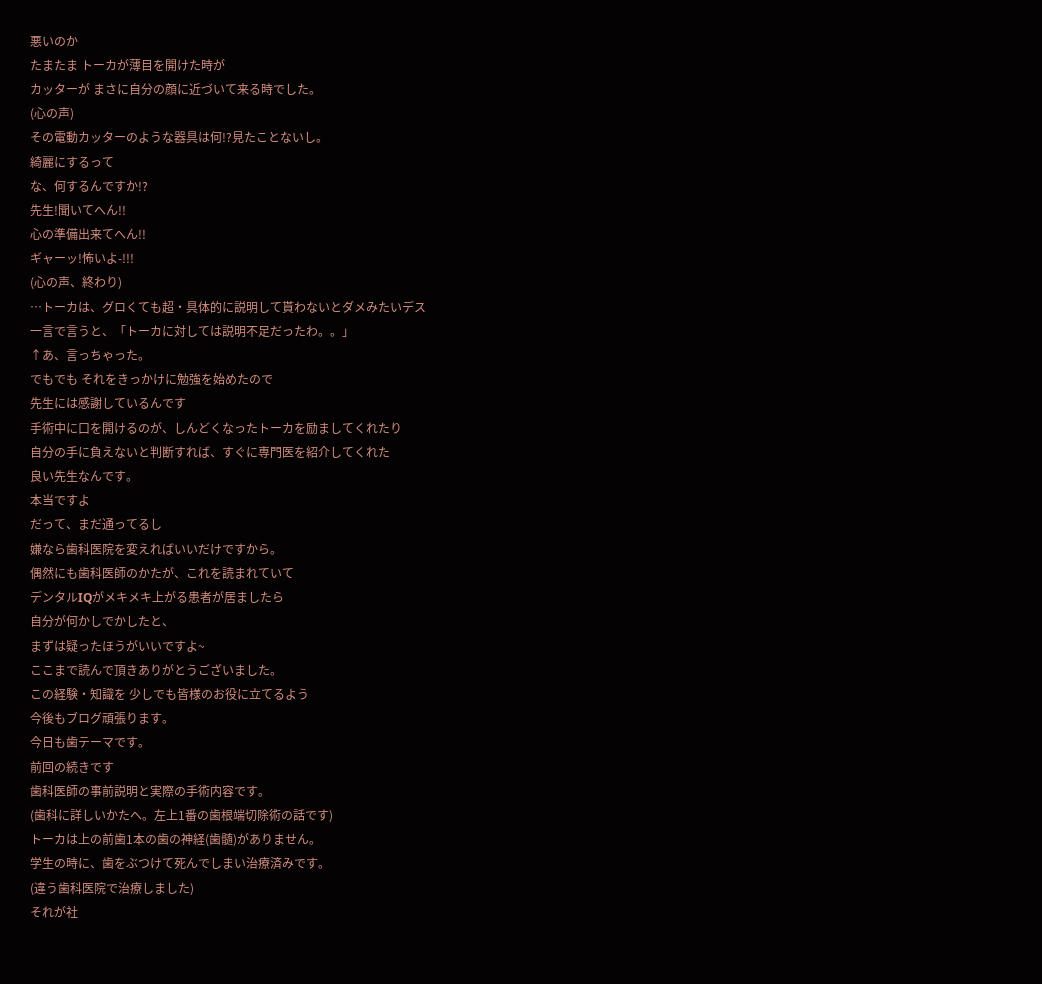悪いのか
たまたま トーカが薄目を開けた時が
カッターが まさに自分の顔に近づいて来る時でした。
(心の声)
その電動カッターのような器具は何!?見たことないし。
綺麗にするって
な、何するんですか!?
先生!聞いてへん!!
心の準備出来てへん!!
ギャーッ!怖いよ-!!!
(心の声、終わり)
…トーカは、グロくても超・具体的に説明して貰わないとダメみたいデス
一言で言うと、「トーカに対しては説明不足だったわ。。」
↑あ、言っちゃった。
でもでも それをきっかけに勉強を始めたので
先生には感謝しているんです
手術中に口を開けるのが、しんどくなったトーカを励ましてくれたり
自分の手に負えないと判断すれば、すぐに専門医を紹介してくれた
良い先生なんです。
本当ですよ
だって、まだ通ってるし
嫌なら歯科医院を変えればいいだけですから。
偶然にも歯科医師のかたが、これを読まれていて
デンタルIQがメキメキ上がる患者が居ましたら
自分が何かしでかしたと、
まずは疑ったほうがいいですよ~
ここまで読んで頂きありがとうございました。
この経験・知識を 少しでも皆様のお役に立てるよう
今後もブログ頑張ります。
今日も歯テーマです。
前回の続きです
歯科医師の事前説明と実際の手術内容です。
(歯科に詳しいかたへ。左上1番の歯根端切除術の話です)
トーカは上の前歯1本の歯の神経(歯髄)がありません。
学生の時に、歯をぶつけて死んでしまい治療済みです。
(違う歯科医院で治療しました)
それが社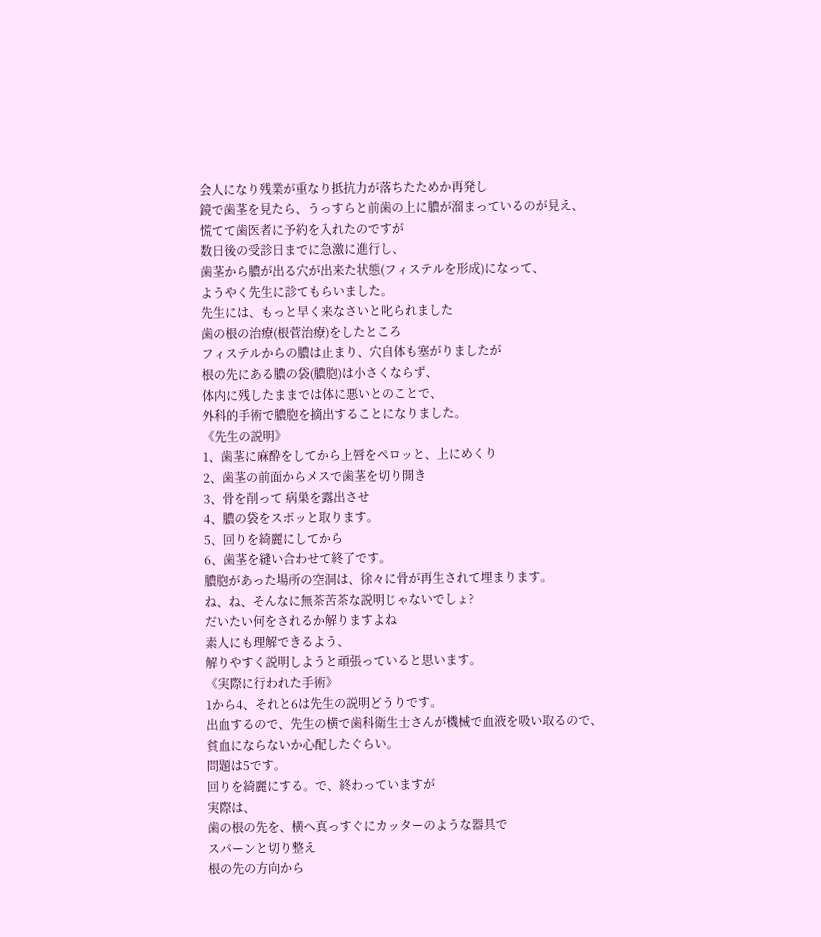会人になり残業が重なり抵抗力が落ちたためか再発し
鏡で歯茎を見たら、うっすらと前歯の上に膿が溜まっているのが見え、
慌てて歯医者に予約を入れたのですが
数日後の受診日までに急激に進行し、
歯茎から膿が出る穴が出来た状態(フィステルを形成)になって、
ようやく先生に診てもらいました。
先生には、もっと早く来なさいと叱られました
歯の根の治療(根菅治療)をしたところ
フィステルからの膿は止まり、穴自体も塞がりましたが
根の先にある膿の袋(膿胞)は小さくならず、
体内に残したままでは体に悪いとのことで、
外科的手術で膿胞を摘出することになりました。
《先生の説明》
1、歯茎に麻酔をしてから上唇をペロッと、上にめくり
2、歯茎の前面からメスで歯茎を切り開き
3、骨を削って 病巣を露出させ
4、膿の袋をスポッと取ります。
5、回りを綺麗にしてから
6、歯茎を縫い合わせて終了です。
膿胞があった場所の空洞は、徐々に骨が再生されて埋まります。
ね、ね、そんなに無茶苦茶な説明じゃないでしょ?
だいたい何をされるか解りますよね
素人にも理解できるよう、
解りやすく説明しようと頑張っていると思います。
《実際に行われた手術》
1から4、それと6は先生の説明どうりです。
出血するので、先生の横で歯科衛生士さんが機械で血液を吸い取るので、
貧血にならないか心配したぐらい。
問題は5です。
回りを綺麗にする。で、終わっていますが
実際は、
歯の根の先を、横へ真っすぐにカッターのような器具で
スパーンと切り整え
根の先の方向から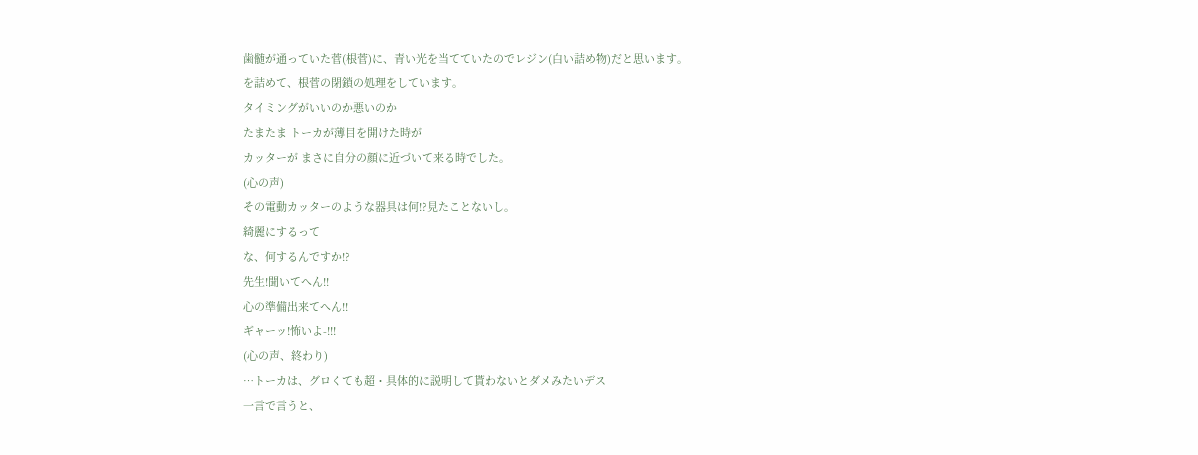歯髄が通っていた菅(根菅)に、青い光を当てていたのでレジン(白い詰め物)だと思います。
を詰めて、根菅の閉鎖の処理をしています。
タイミングがいいのか悪いのか
たまたま トーカが薄目を開けた時が
カッターが まさに自分の顔に近づいて来る時でした。
(心の声)
その電動カッターのような器具は何!?見たことないし。
綺麗にするって
な、何するんですか!?
先生!聞いてへん!!
心の準備出来てへん!!
ギャーッ!怖いよ-!!!
(心の声、終わり)
…トーカは、グロくても超・具体的に説明して貰わないとダメみたいデス
一言で言うと、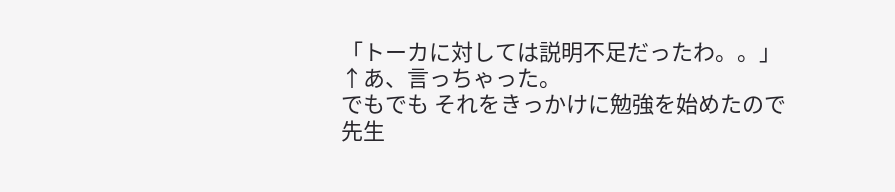「トーカに対しては説明不足だったわ。。」
↑あ、言っちゃった。
でもでも それをきっかけに勉強を始めたので
先生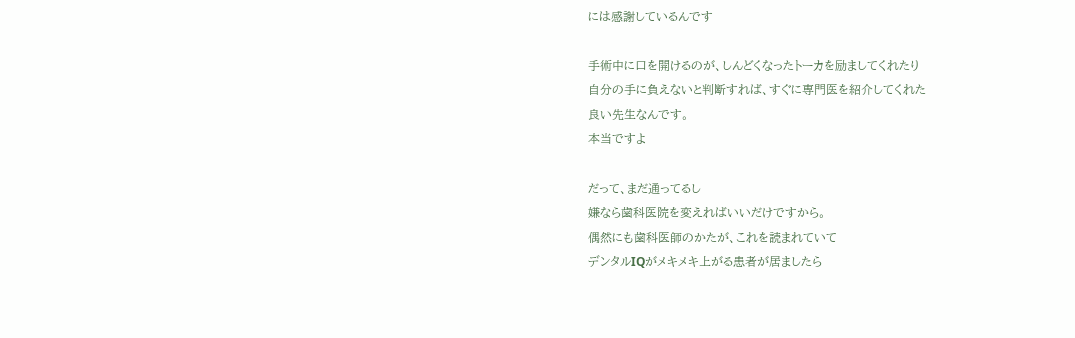には感謝しているんです

手術中に口を開けるのが、しんどくなったトーカを励ましてくれたり
自分の手に負えないと判断すれば、すぐに専門医を紹介してくれた
良い先生なんです。
本当ですよ

だって、まだ通ってるし
嫌なら歯科医院を変えればいいだけですから。
偶然にも歯科医師のかたが、これを読まれていて
デンタルIQがメキメキ上がる患者が居ましたら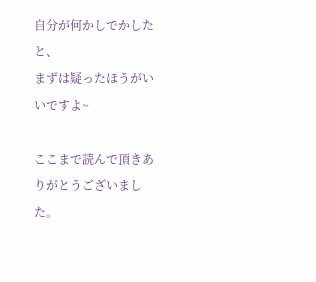自分が何かしでかしたと、
まずは疑ったほうがいいですよ~

ここまで読んで頂きありがとうございました。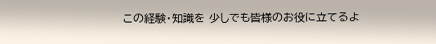この経験・知識を 少しでも皆様のお役に立てるよ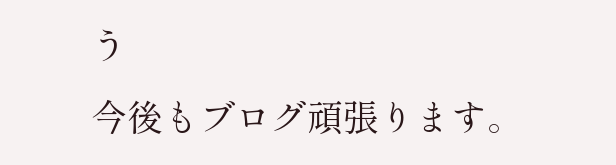う
今後もブログ頑張ります。